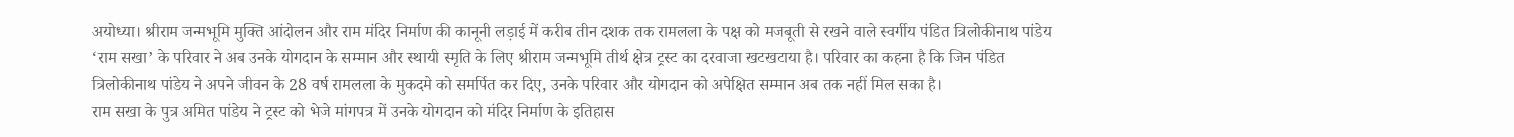अयोध्या। श्रीराम जन्मभूमि मुक्ति आंदोलन और राम मंदिर निर्माण की कानूनी लड़ाई में करीब तीन दशक तक रामलला के पक्ष को मजबूती से रखने वाले स्वर्गीय पंडित त्रिलोकीनाथ पांडेय ‘राम सखा’ के परिवार ने अब उनके योगदान के सम्मान और स्थायी स्मृति के लिए श्रीराम जन्मभूमि तीर्थ क्षेत्र ट्रस्ट का दरवाजा खटखटाया है। परिवार का कहना है कि जिन पंडित त्रिलोकीनाथ पांडेय ने अपने जीवन के 28 वर्ष रामलला के मुकदमे को समर्पित कर दिए, उनके परिवार और योगदान को अपेक्षित सम्मान अब तक नहीं मिल सका है।
राम सखा के पुत्र अमित पांडेय ने ट्रस्ट को भेजे मांगपत्र में उनके योगदान को मंदिर निर्माण के इतिहास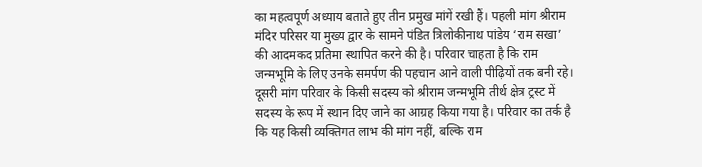का महत्वपूर्ण अध्याय बताते हुए तीन प्रमुख मांगें रखी हैं। पहली मांग श्रीराम मंदिर परिसर या मुख्य द्वार के सामने पंडित त्रिलोकीनाथ पांडेय ‘राम सखा’ की आदमकद प्रतिमा स्थापित करने की है। परिवार चाहता है कि राम जन्मभूमि के लिए उनके समर्पण की पहचान आने वाली पीढ़ियों तक बनी रहे।
दूसरी मांग परिवार के किसी सदस्य को श्रीराम जन्मभूमि तीर्थ क्षेत्र ट्रस्ट में सदस्य के रूप में स्थान दिए जाने का आग्रह किया गया है। परिवार का तर्क है कि यह किसी व्यक्तिगत लाभ की मांग नहीं, बल्कि राम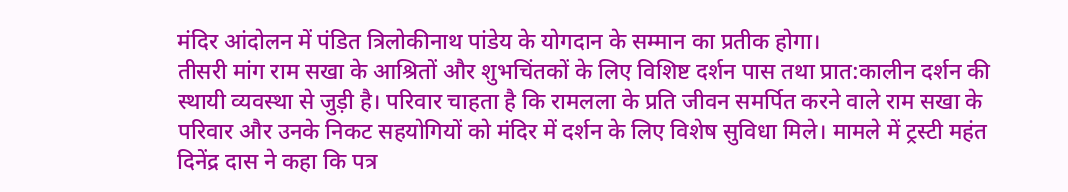मंदिर आंदोलन में पंडित त्रिलोकीनाथ पांडेय के योगदान के सम्मान का प्रतीक होगा।
तीसरी मांग राम सखा के आश्रितों और शुभचिंतकों के लिए विशिष्ट दर्शन पास तथा प्रात:कालीन दर्शन की स्थायी व्यवस्था से जुड़ी है। परिवार चाहता है कि रामलला के प्रति जीवन समर्पित करने वाले राम सखा के परिवार और उनके निकट सहयोगियों को मंदिर में दर्शन के लिए विशेष सुविधा मिले। मामले में ट्रस्टी महंत दिनेंद्र दास ने कहा कि पत्र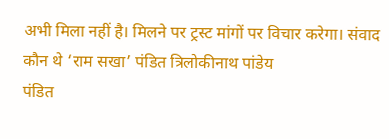अभी मिला नहीं है। मिलने पर ट्रस्ट मांगों पर विचार करेगा। संवाद
कौन थे ‘राम सखा’ पंडित त्रिलोकीनाथ पांडेय
पंडित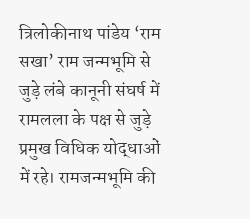त्रिलोकीनाथ पांडेय ‘राम सखा’ राम जन्मभूमि से जुड़े लंबे कानूनी संघर्ष में रामलला के पक्ष से जुड़े प्रमुख विधिक योद्धाओं में रहे। रामजन्मभूमि की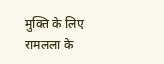मुक्ति के लिए रामलला के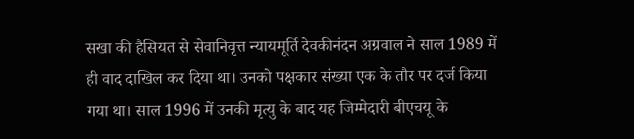सखा की हैसियत से सेवानिवृत्त न्यायमूर्ति देवकीनंदन अग्रवाल ने साल 1989 में ही वाद दाखिल कर दिया था। उनको पक्षकार संख्या एक के तौर पर दर्ज किया गया था। साल 1996 में उनकी मृत्यु के बाद यह जिम्मेदारी बीएचयू के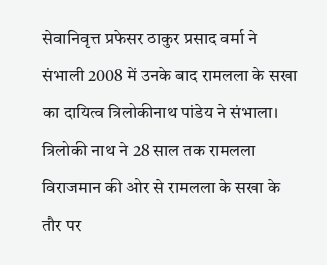सेवानिवृत्त प्रफेसर ठाकुर प्रसाद वर्मा ने संभाली 2008 में उनके बाद रामलला के सखा का दायित्व त्रिलोकीनाथ पांडेय ने संभाला। त्रिलोकी नाथ ने 28 साल तक रामलला विराजमान की ओर से रामलला के सखा के तौर पर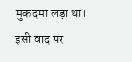मुकदमा लड़ा था। इसी वाद पर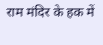राम मंदिर के हक में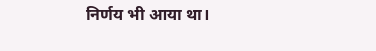निर्णय भी आया था।